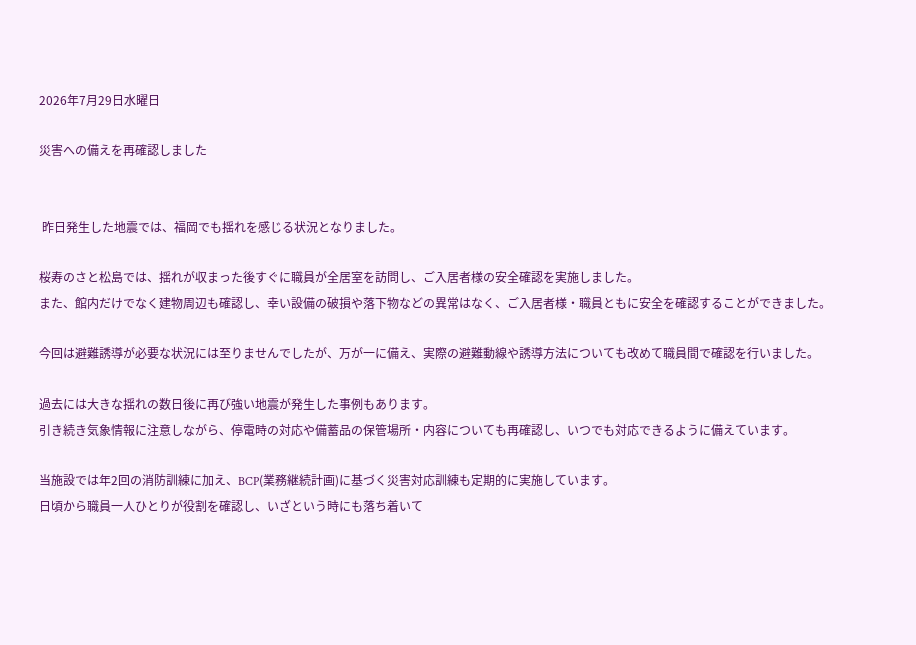2026年7月29日水曜日

災害への備えを再確認しました


 昨日発生した地震では、福岡でも揺れを感じる状況となりました。

桜寿のさと松島では、揺れが収まった後すぐに職員が全居室を訪問し、ご入居者様の安全確認を実施しました。
また、館内だけでなく建物周辺も確認し、幸い設備の破損や落下物などの異常はなく、ご入居者様・職員ともに安全を確認することができました。

今回は避難誘導が必要な状況には至りませんでしたが、万が一に備え、実際の避難動線や誘導方法についても改めて職員間で確認を行いました。

過去には大きな揺れの数日後に再び強い地震が発生した事例もあります。
引き続き気象情報に注意しながら、停電時の対応や備蓄品の保管場所・内容についても再確認し、いつでも対応できるように備えています。

当施設では年2回の消防訓練に加え、BCP(業務継続計画)に基づく災害対応訓練も定期的に実施しています。
日頃から職員一人ひとりが役割を確認し、いざという時にも落ち着いて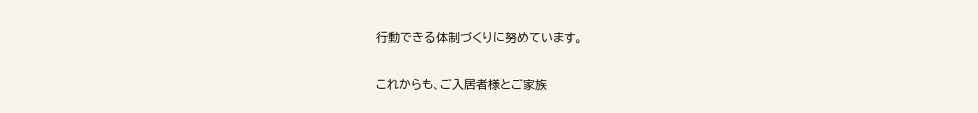行動できる体制づくりに努めています。

これからも、ご入居者様とご家族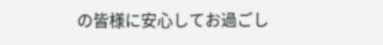の皆様に安心してお過ごし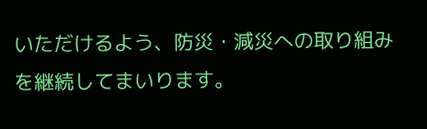いただけるよう、防災・減災への取り組みを継続してまいります。